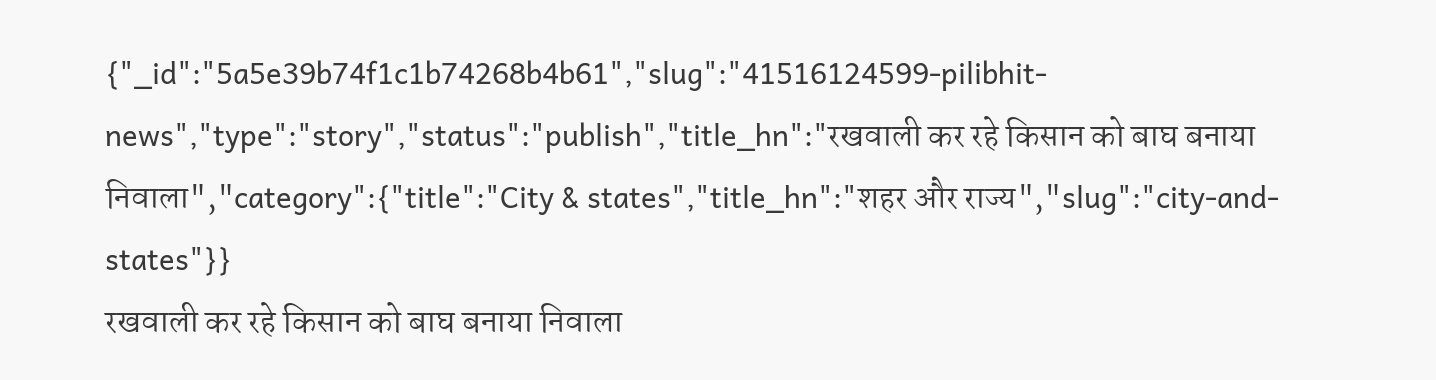{"_id":"5a5e39b74f1c1b74268b4b61","slug":"41516124599-pilibhit-news","type":"story","status":"publish","title_hn":"रखवाली कर रहे किसान को बाघ बनाया निवाला","category":{"title":"City & states","title_hn":"शहर और राज्य","slug":"city-and-states"}}
रखवाली कर रहे किसान को बाघ बनाया निवाला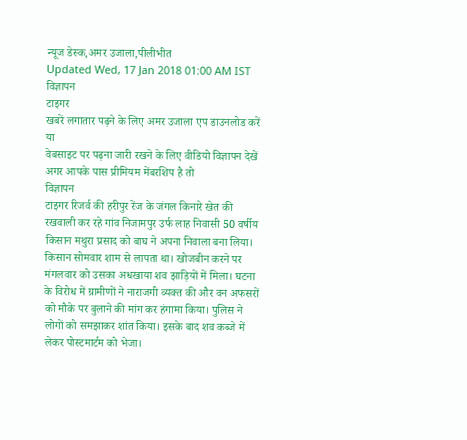न्यूज डेस्क,अमर उजाला,पीलीभीत
Updated Wed, 17 Jan 2018 01:00 AM IST
विज्ञापन
टाइगर
खबरें लगातार पढ़ने के लिए अमर उजाला एप डाउनलोड करें
या
वेबसाइट पर पढ़ना जारी रखने के लिए वीडियो विज्ञापन देखें
अगर आपके पास प्रीमियम मेंबरशिप है तो
विज्ञापन
टाइगर रिजर्व की हरीपुर रेंज के जंगल किनारे खेत की रखवाली कर रहे गांव निजामपुर उर्फ लाह निवासी 50 वर्षीय किसान मथुरा प्रसाद को बाघ ने अपना निवाला बना लिया। किसान सोमवार शाम से लापता था। खोजबीन करने पर मंगलवार को उसका अधखाया शव झाड़ियों में मिला। घटना के विरोध में ग्रामीणों ने नाराजगी व्यक्त की और वन अफसरों को मौके पर बुलाने की मांग कर हंगामा किया। पुलिस ने लोगों को समझाकर शांत किया। इसके बाद शव कब्जे में लेकर पोस्टमार्टम को भेजा।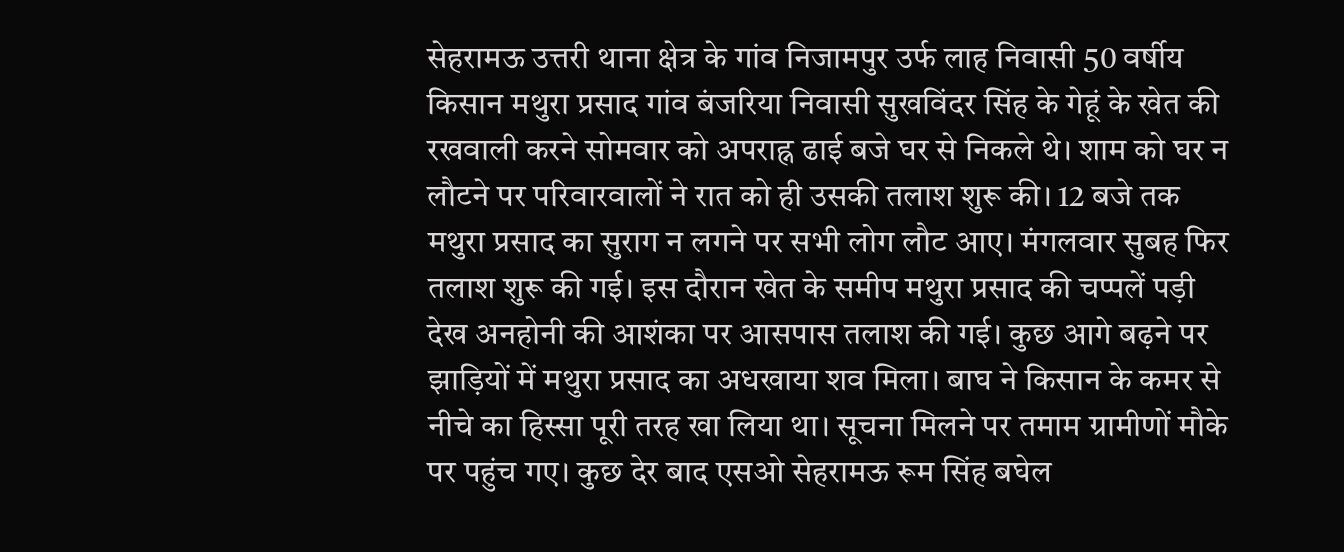सेहरामऊ उत्तरी थाना क्षेत्र के गांव निजामपुर उर्फ लाह निवासी 50 वर्षीय किसान मथुरा प्रसाद गांव बंजरिया निवासी सुखविंदर सिंह के गेहूं के खेत की रखवाली करने सोमवार को अपराह्न ढाई बजे घर से निकले थे। शाम को घर न लौटने पर परिवारवालों ने रात को ही उसकी तलाश शुरू की। 12 बजे तक मथुरा प्रसाद का सुराग न लगने पर सभी लोग लौट आए। मंगलवार सुबह फिर तलाश शुरू की गई। इस दौरान खेत के समीप मथुरा प्रसाद की चप्पलें पड़ी देख अनहोनी की आशंका पर आसपास तलाश की गई। कुछ आगे बढ़ने पर झाड़ियों में मथुरा प्रसाद का अधखाया शव मिला। बाघ ने किसान के कमर से नीचे का हिस्सा पूरी तरह खा लिया था। सूचना मिलने पर तमाम ग्रामीणों मौके पर पहुंच गए। कुछ देर बाद एसओ सेहरामऊ रूम सिंह बघेल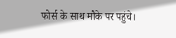फोर्स के साथ मौके पर पहुंचे।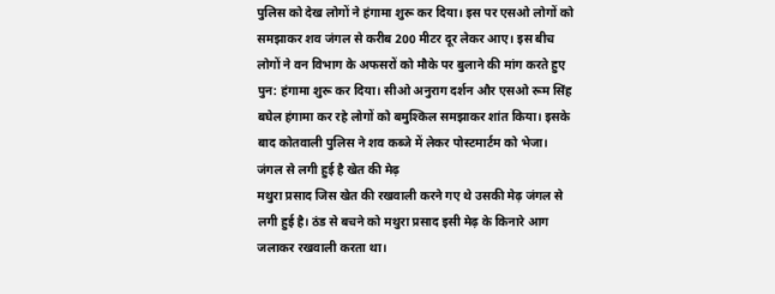पुलिस को देख लोगों ने हंगामा शुरू कर दिया। इस पर एसओ लोगों को समझाकर शव जंगल से करीब 200 मीटर दूर लेकर आए। इस बीच लोगों ने वन विभाग के अफसरों को मौके पर बुलाने की मांग करते हुए पुन: हंगामा शुरू कर दिया। सीओ अनुराग दर्शन और एसओ रूम सिंह बघेल हंगामा कर रहे लोगों को बमुश्किल समझाकर शांत किया। इसके बाद कोतवाली पुलिस ने शव कब्जे में लेकर पोस्टमार्टम को भेजा।
जंगल से लगी हुई है खेत की मेढ़
मथुरा प्रसाद जिस खेत की रखवाली करने गए थे उसकी मेढ़ जंगल से लगी हुई है। ठंड से बचने को मथुरा प्रसाद इसी मेढ़ के किनारे आग जलाकर रखवाली करता था।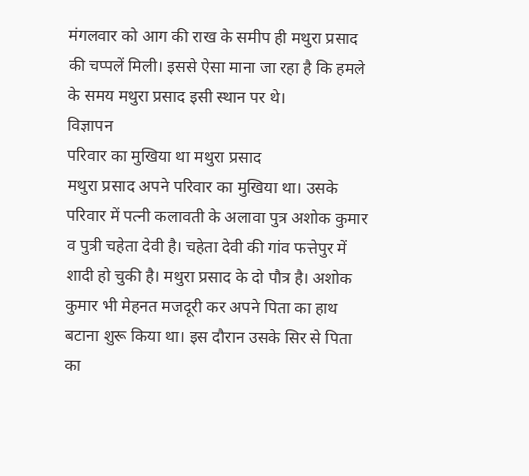मंगलवार को आग की राख के समीप ही मथुरा प्रसाद की चप्पलें मिली। इससे ऐसा माना जा रहा है कि हमले के समय मथुरा प्रसाद इसी स्थान पर थे।
विज्ञापन
परिवार का मुखिया था मथुरा प्रसाद
मथुरा प्रसाद अपने परिवार का मुखिया था। उसके परिवार में पत्नी कलावती के अलावा पुत्र अशोक कुमार व पुत्री चहेता देवी है। चहेता देवी की गांव फत्तेपुर में शादी हो चुकी है। मथुरा प्रसाद के दो पौत्र है। अशोक कुमार भी मेहनत मजदूरी कर अपने पिता का हाथ बटाना शुरू किया था। इस दौरान उसके सिर से पिता का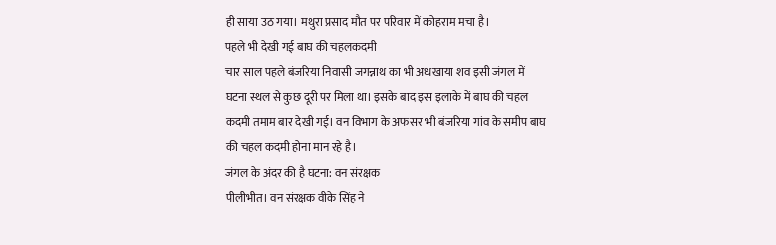ही साया उठ गया। मथुरा प्रसाद मौत पर परिवार में कोहराम मचा है।
पहले भी देखी गई बाघ की चहलकदमी
चार साल पहले बंजरिया निवासी जगन्नाथ का भी अधखाया शव इसी जंगल में घटना स्थल से कुछ दूरी पर मिला था। इसके बाद इस इलाके में बाघ की चहल कदमी तमाम बार देखी गई। वन विभाग के अफसर भी बंजरिया गांव के समीप बाघ की चहल कदमी होना मान रहे है।
जंगल के अंदर की है घटना: वन संरक्षक
पीलीभीत। वन संरक्षक वीके सिंह ने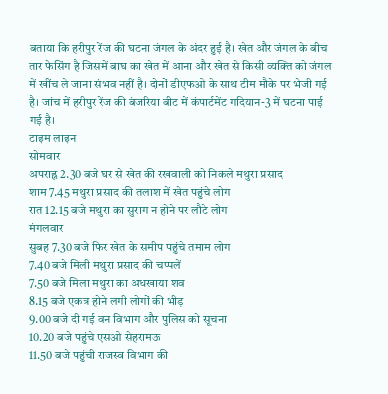बताया कि हरीपुर रेंज की घटना जंगल के अंदर हुई है। खेत और जंगल के बीच तार फेसिंग है जिसमें बाघ का खेत में आना और खेत से किसी व्यक्ति को जंगल में खींच ले जाना संभव नहीं है। दोनों डीएफओ के साथ टीम मौके पर भेजी गई है। जांच में हरीपुर रेंज की बंजरिया बीट में कंपार्टमेंट गदियान-3 में घटना पाई गई है।
टाइम लाइन
सोमवार
अपराह्न 2.30 बजे घर से खेत की रखवाली को निकले मथुरा प्रसाद
शाम 7.45 मथुरा प्रसाद की तलाश में खेत पहुंचे लोग
रात 12.15 बजे मथुरा का सुराग न होने पर लौटे लोग
मंगलवार
सुबह 7.30 बजे फिर खेत के समीप पहुंचे तमाम लोग
7.40 बजे मिली मथुरा प्रसाद की चप्पलें
7.50 बजे मिला मथुरा का अधखाया शव
8.15 बजे एकत्र होने लगी लोगों की भीड़
9.00 बजे दी गई वन विभाग और पुलिस को सूचना
10.20 बजे पहुंचे एसओ सेहरामऊ
11.50 बजे पहुंची राजस्व विभाग की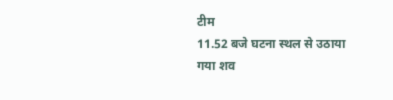टीम
11.52 बजे घटना स्थल से उठाया गया शव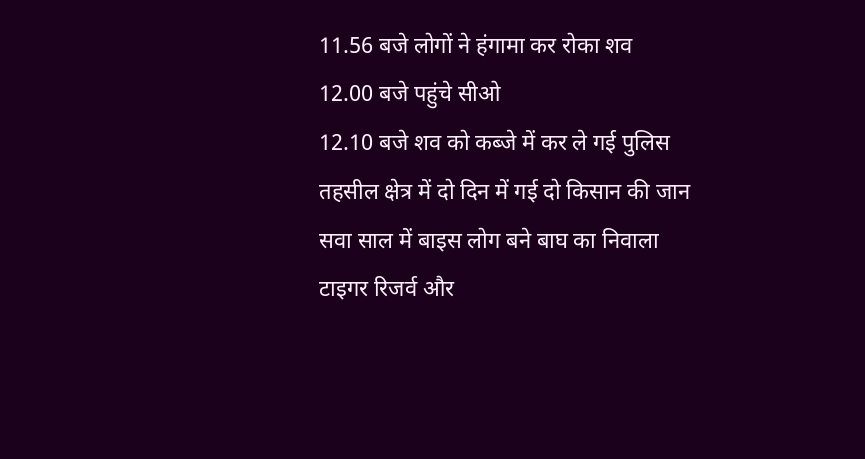11.56 बजे लोगों ने हंगामा कर रोका शव
12.00 बजे पहुंचे सीओ
12.10 बजे शव को कब्जे में कर ले गई पुलिस
तहसील क्षेत्र में दो दिन में गई दो किसान की जान
सवा साल में बाइस लोग बने बाघ का निवाला
टाइगर रिजर्व और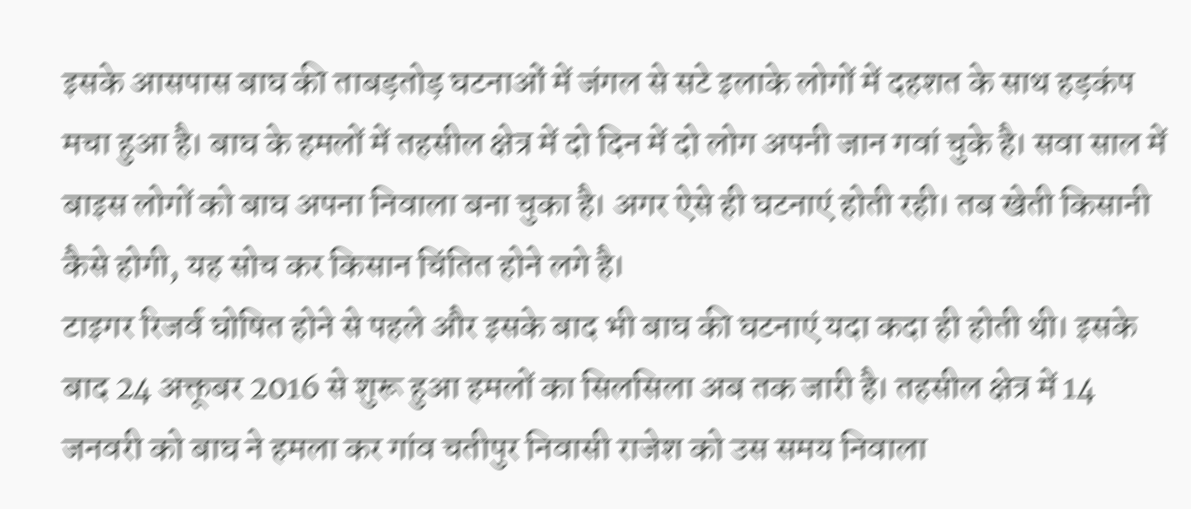इसके आसपास बाघ की ताबड़तोड़ घटनाओं में जंगल से सटे इलाके लोगों में दहशत के साथ हड़कंप मचा हुआ है। बाघ के हमलों में तहसील क्षेत्र में दो दिन में दो लोग अपनी जान गवां चुके है। सवा साल में बाइस लोगों को बाघ अपना निवाला बना चुका है। अगर ऐसे ही घटनाएं होती रही। तब खेती किसानी कैसे होगी, यह सोच कर किसान चिंतित होने लगे है।
टाइगर रिजर्व घोषित होने से पहले और इसके बाद भी बाघ की घटनाएं यदा कदा ही होती थी। इसके बाद 24 अक्तूबर 2016 से शुरू हुआ हमलों का सिलसिला अब तक जारी है। तहसील क्षेत्र में 14 जनवरी को बाघ ने हमला कर गांव चतीपुर निवासी राजेश को उस समय निवाला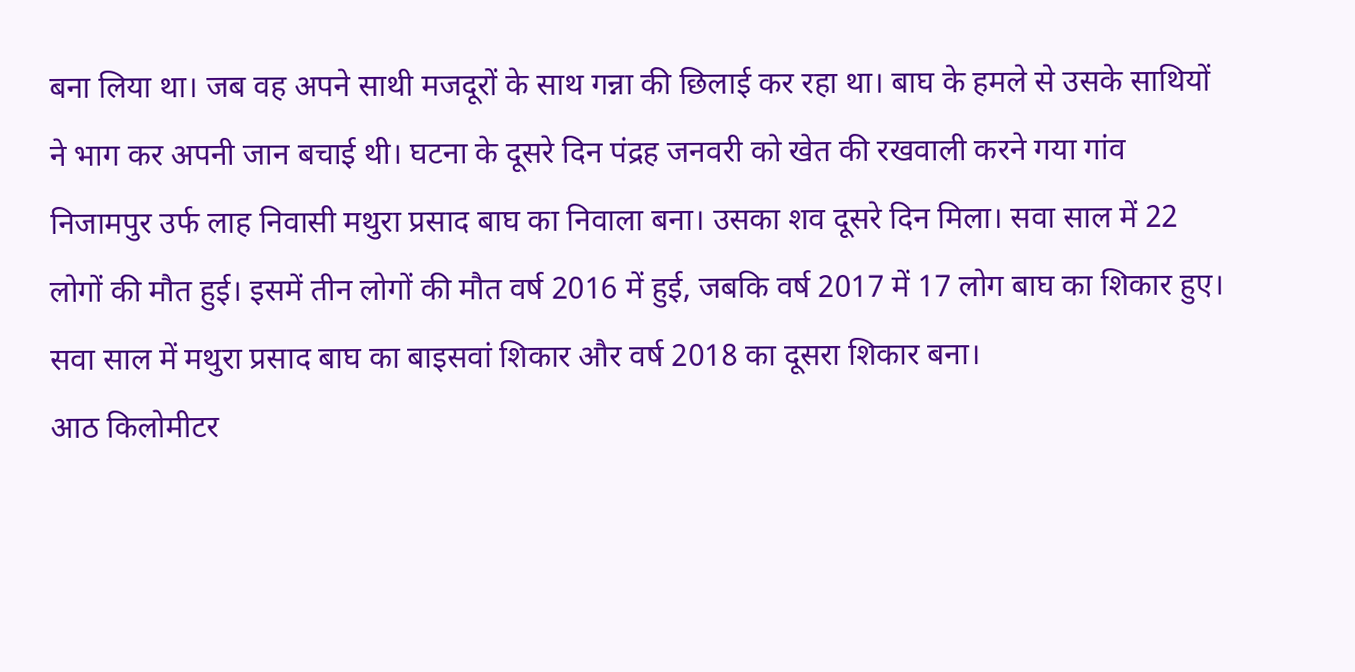बना लिया था। जब वह अपने साथी मजदूरों के साथ गन्ना की छिलाई कर रहा था। बाघ के हमले से उसके साथियों ने भाग कर अपनी जान बचाई थी। घटना के दूसरे दिन पंद्रह जनवरी को खेत की रखवाली करने गया गांव निजामपुर उर्फ लाह निवासी मथुरा प्रसाद बाघ का निवाला बना। उसका शव दूसरे दिन मिला। सवा साल में 22 लोगों की मौत हुई। इसमें तीन लोगों की मौत वर्ष 2016 में हुई, जबकि वर्ष 2017 में 17 लोग बाघ का शिकार हुए। सवा साल में मथुरा प्रसाद बाघ का बाइसवां शिकार और वर्ष 2018 का दूसरा शिकार बना।
आठ किलोमीटर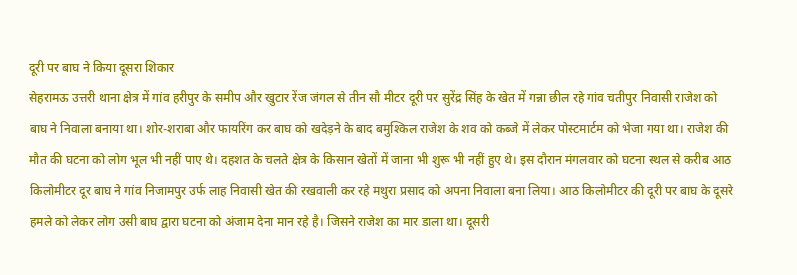दूरी पर बाघ ने किया दूसरा शिकार
सेहरामऊ उत्तरी थाना क्षेत्र में गांव हरीपुर के समीप और खुटार रेंज जंगल से तीन सौ मीटर दूरी पर सुरेंद्र सिंह के खेत में गन्ना छील रहे गांव चतीपुर निवासी राजेश को बाघ ने निवाला बनाया था। शोर-शराबा और फायरिंग कर बाघ को खदेड़ने के बाद बमुश्किल राजेश के शव को कब्जे में लेकर पोस्टमार्टम को भेजा गया था। राजेश की मौत की घटना को लोग भूल भी नहीं पाए थे। दहशत के चलते क्षेत्र के किसान खेतों में जाना भी शुरू भी नहीं हुए थे। इस दौरान मंगलवार को घटना स्थल से करीब आठ किलोमीटर दूर बाघ ने गांव निजामपुर उर्फ लाह निवासी खेत की रखवाली कर रहे मथुरा प्रसाद को अपना निवाला बना लिया। आठ किलोमीटर की दूरी पर बाघ के दूसरे हमले को लेकर लोग उसी बाघ द्वारा घटना को अंजाम देना मान रहे है। जिसने राजेश का मार डाला था। दूसरी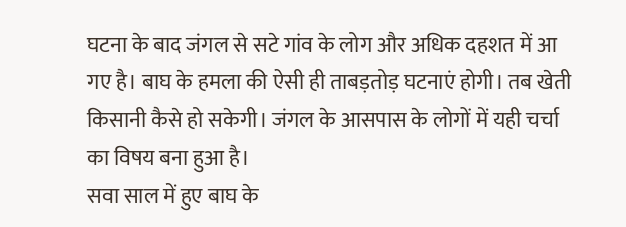घटना के बाद जंगल से सटे गांव के लोग और अधिक दहशत में आ गए है। बाघ के हमला की ऐसी ही ताबड़तोड़ घटनाएं होगी। तब खेती किसानी कैसे हो सकेगी। जंगल के आसपास के लोगों में यही चर्चा का विषय बना हुआ है।
सवा साल में हुए बाघ के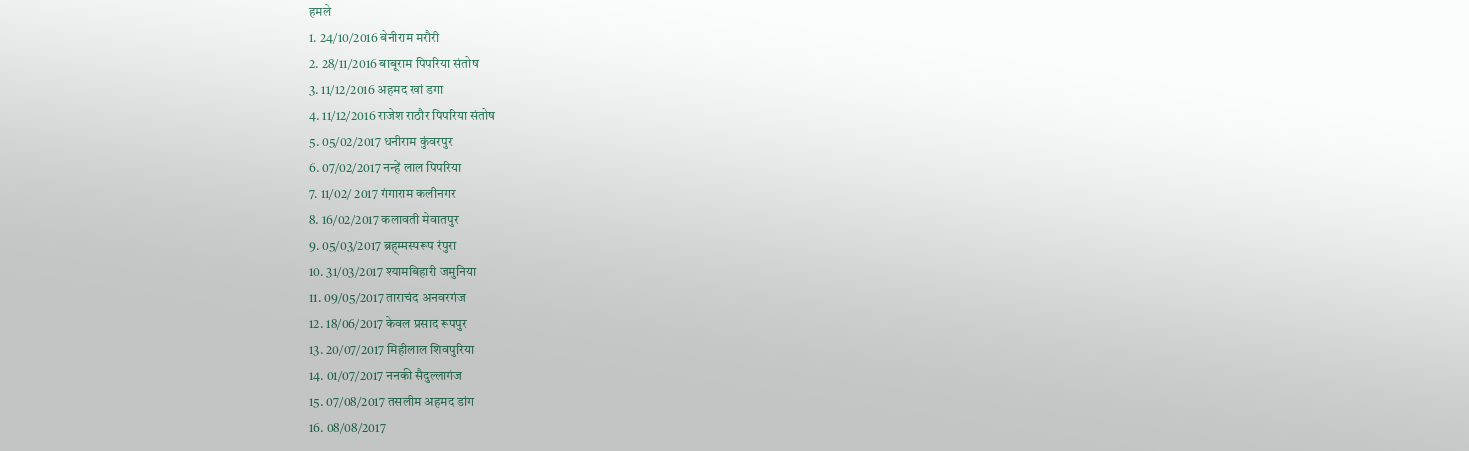हमले
1. 24/10/2016 बेनीराम मरौरी
2. 28/11/2016 बाबूराम पिपरिया संतोष
3. 11/12/2016 अहमद खां डगा
4. 11/12/2016 राजेश राठौर पिपरिया संतोष
5. 05/02/2017 धनीराम कुंवरपुर
6. 07/02/2017 नन्हें लाल पिपरिया
7. 11/02/ 2017 गंगाराम कलीनगर
8. 16/02/2017 कलावती मेवातपुर
9. 05/03/2017 ब्रह्म्मस्परूप रंपुरा
10. 31/03/2017 श्यामबिहारी जमुनिया
11. 09/05/2017 ताराचंद अनवरगंज
12. 18/06/2017 केवल प्रसाद रूपपुर
13. 20/07/2017 मिहीलाल शिवपुरिया
14. 01/07/2017 ननकी सैदुल्लागंज
15. 07/08/2017 तसलीम अहमद डांग
16. 08/08/2017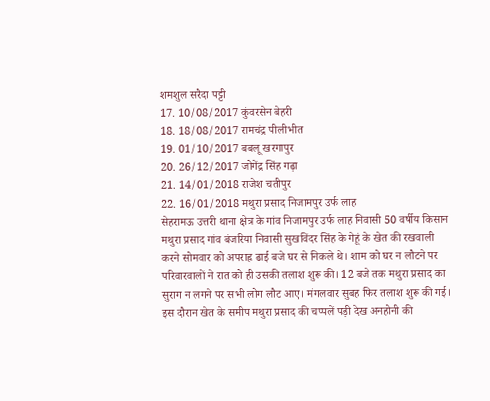शमशुल सरैदा पट्टी
17. 10/08/2017 कुंवरसेन बेहरी
18. 18/08/2017 रामचंद्र पीलीभीत
19. 01/10/2017 बबलू खरगापुर
20. 26/12/2017 जोगेंद्र सिंह गढ़ा
21. 14/01/2018 राजेश चतीपुर
22. 16/01/2018 मथुरा प्रसाद निजामपुर उर्फ लाह
सेहरामऊ उत्तरी थाना क्षेत्र के गांव निजामपुर उर्फ लाह निवासी 50 वर्षीय किसान मथुरा प्रसाद गांव बंजरिया निवासी सुखविंदर सिंह के गेहूं के खेत की रखवाली करने सोमवार को अपराह्न ढाई बजे घर से निकले थे। शाम को घर न लौटने पर परिवारवालों ने रात को ही उसकी तलाश शुरू की। 12 बजे तक मथुरा प्रसाद का सुराग न लगने पर सभी लोग लौट आए। मंगलवार सुबह फिर तलाश शुरू की गई। इस दौरान खेत के समीप मथुरा प्रसाद की चप्पलें पड़ी देख अनहोनी की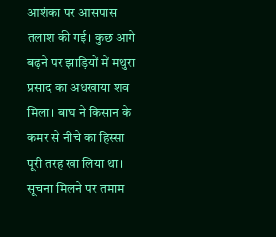आशंका पर आसपास तलाश की गई। कुछ आगे बढ़ने पर झाड़ियों में मथुरा प्रसाद का अधखाया शव मिला। बाघ ने किसान के कमर से नीचे का हिस्सा पूरी तरह खा लिया था। सूचना मिलने पर तमाम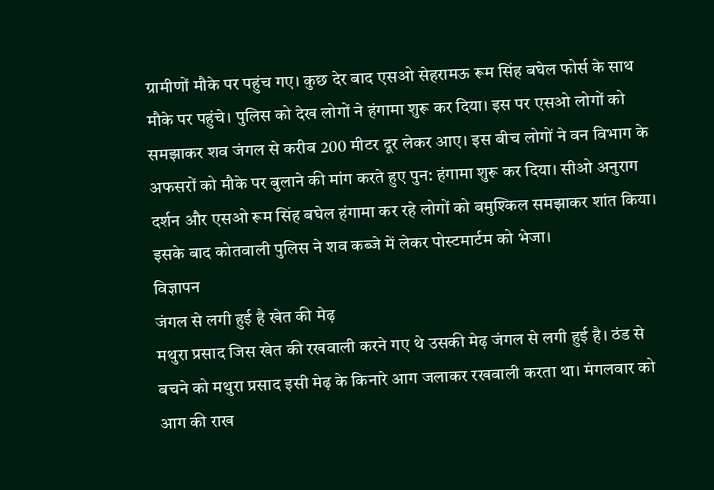ग्रामीणों मौके पर पहुंच गए। कुछ देर बाद एसओ सेहरामऊ रूम सिंह बघेल फोर्स के साथ मौके पर पहुंचे। पुलिस को देख लोगों ने हंगामा शुरू कर दिया। इस पर एसओ लोगों को समझाकर शव जंगल से करीब 200 मीटर दूर लेकर आए। इस बीच लोगों ने वन विभाग के अफसरों को मौके पर बुलाने की मांग करते हुए पुन: हंगामा शुरू कर दिया। सीओ अनुराग दर्शन और एसओ रूम सिंह बघेल हंगामा कर रहे लोगों को बमुश्किल समझाकर शांत किया। इसके बाद कोतवाली पुलिस ने शव कब्जे में लेकर पोस्टमार्टम को भेजा।
विज्ञापन
जंगल से लगी हुई है खेत की मेढ़
मथुरा प्रसाद जिस खेत की रखवाली करने गए थे उसकी मेढ़ जंगल से लगी हुई है। ठंड से बचने को मथुरा प्रसाद इसी मेढ़ के किनारे आग जलाकर रखवाली करता था। मंगलवार को आग की राख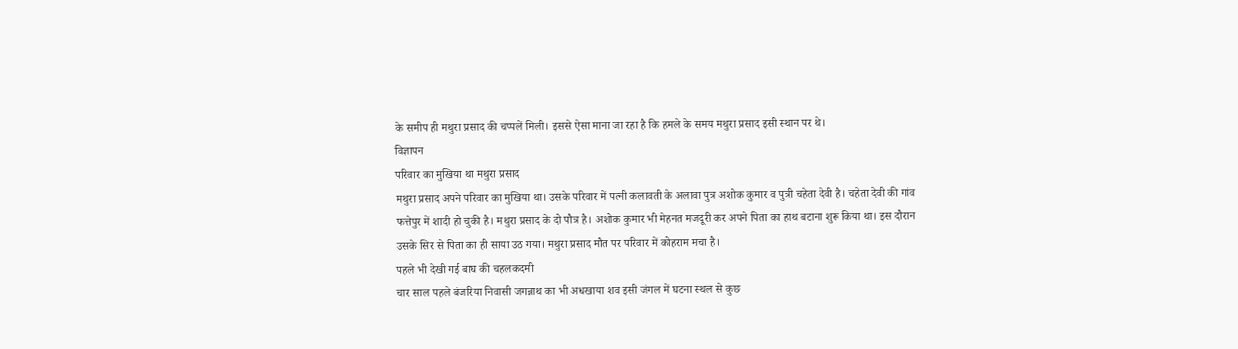के समीप ही मथुरा प्रसाद की चप्पलें मिली। इससे ऐसा माना जा रहा है कि हमले के समय मथुरा प्रसाद इसी स्थान पर थे।
विज्ञापन
परिवार का मुखिया था मथुरा प्रसाद
मथुरा प्रसाद अपने परिवार का मुखिया था। उसके परिवार में पत्नी कलावती के अलावा पुत्र अशोक कुमार व पुत्री चहेता देवी है। चहेता देवी की गांव फत्तेपुर में शादी हो चुकी है। मथुरा प्रसाद के दो पौत्र है। अशोक कुमार भी मेहनत मजदूरी कर अपने पिता का हाथ बटाना शुरू किया था। इस दौरान उसके सिर से पिता का ही साया उठ गया। मथुरा प्रसाद मौत पर परिवार में कोहराम मचा है।
पहले भी देखी गई बाघ की चहलकदमी
चार साल पहले बंजरिया निवासी जगन्नाथ का भी अधखाया शव इसी जंगल में घटना स्थल से कुछ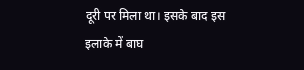दूरी पर मिला था। इसके बाद इस इलाके में बाघ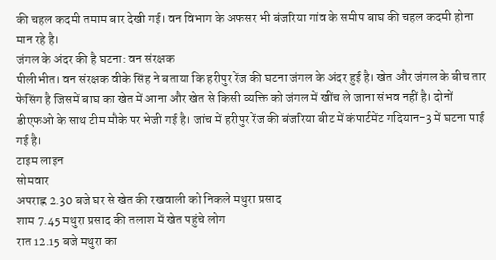की चहल कदमी तमाम बार देखी गई। वन विभाग के अफसर भी बंजरिया गांव के समीप बाघ की चहल कदमी होना मान रहे है।
जंगल के अंदर की है घटना: वन संरक्षक
पीलीभीत। वन संरक्षक वीके सिंह ने बताया कि हरीपुर रेंज की घटना जंगल के अंदर हुई है। खेत और जंगल के बीच तार फेसिंग है जिसमें बाघ का खेत में आना और खेत से किसी व्यक्ति को जंगल में खींच ले जाना संभव नहीं है। दोनों डीएफओ के साथ टीम मौके पर भेजी गई है। जांच में हरीपुर रेंज की बंजरिया बीट में कंपार्टमेंट गदियान-3 में घटना पाई गई है।
टाइम लाइन
सोमवार
अपराह्न 2.30 बजे घर से खेत की रखवाली को निकले मथुरा प्रसाद
शाम 7.45 मथुरा प्रसाद की तलाश में खेत पहुंचे लोग
रात 12.15 बजे मथुरा का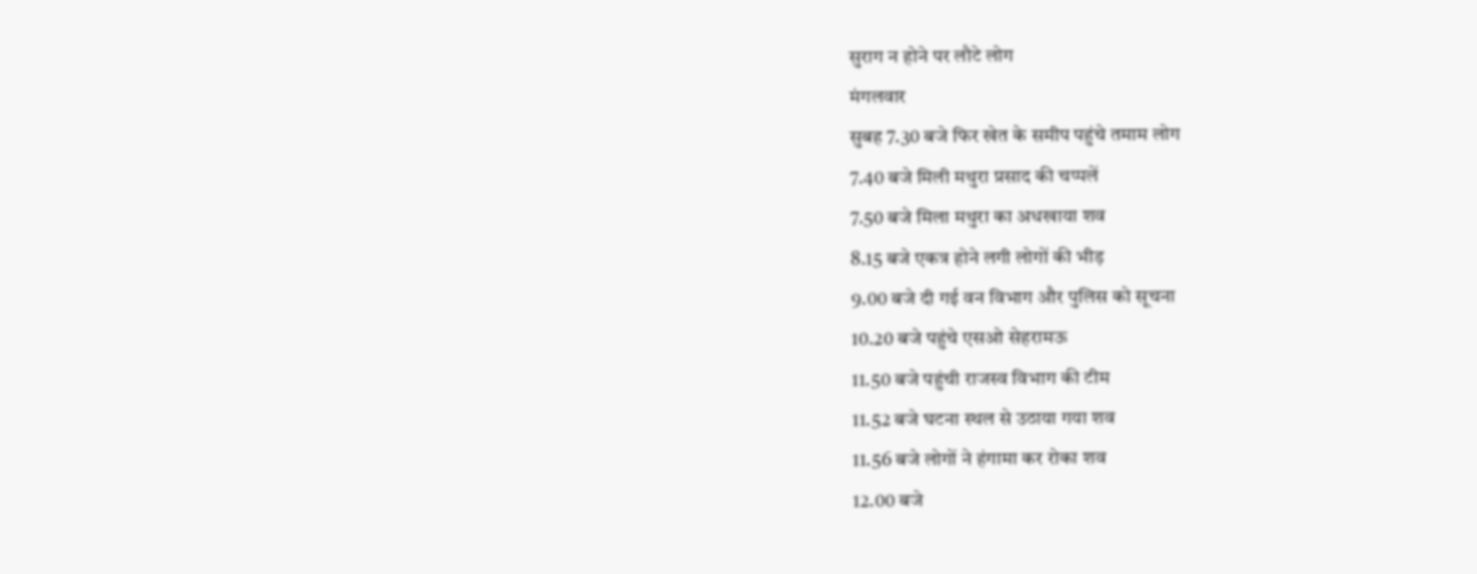सुराग न होने पर लौटे लोग
मंगलवार
सुबह 7.30 बजे फिर खेत के समीप पहुंचे तमाम लोग
7.40 बजे मिली मथुरा प्रसाद की चप्पलें
7.50 बजे मिला मथुरा का अधखाया शव
8.15 बजे एकत्र होने लगी लोगों की भीड़
9.00 बजे दी गई वन विभाग और पुलिस को सूचना
10.20 बजे पहुंचे एसओ सेहरामऊ
11.50 बजे पहुंची राजस्व विभाग की टीम
11.52 बजे घटना स्थल से उठाया गया शव
11.56 बजे लोगों ने हंगामा कर रोका शव
12.00 बजे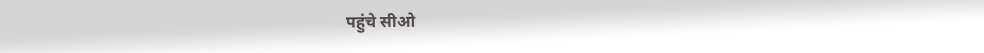पहुंचे सीओ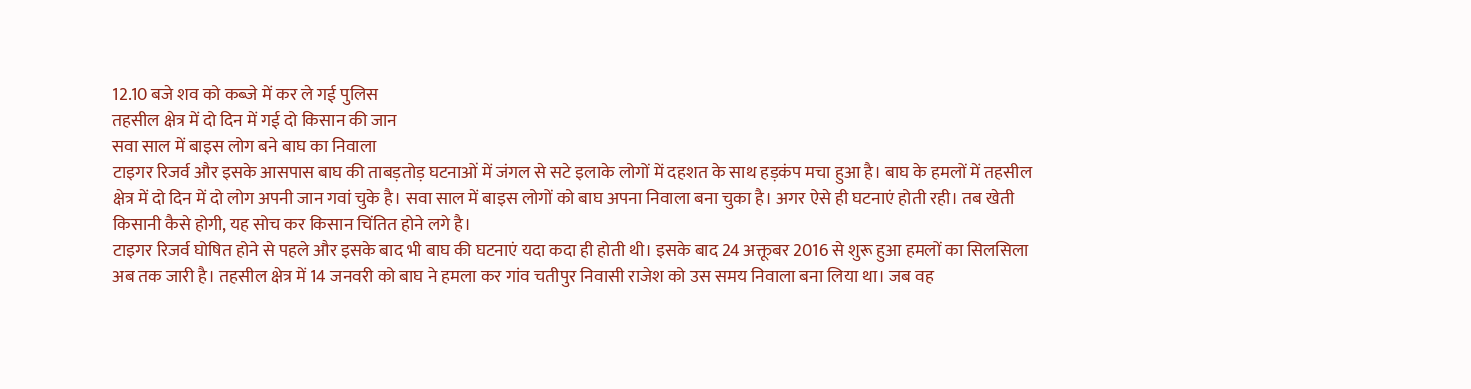12.10 बजे शव को कब्जे में कर ले गई पुलिस
तहसील क्षेत्र में दो दिन में गई दो किसान की जान
सवा साल में बाइस लोग बने बाघ का निवाला
टाइगर रिजर्व और इसके आसपास बाघ की ताबड़तोड़ घटनाओं में जंगल से सटे इलाके लोगों में दहशत के साथ हड़कंप मचा हुआ है। बाघ के हमलों में तहसील क्षेत्र में दो दिन में दो लोग अपनी जान गवां चुके है। सवा साल में बाइस लोगों को बाघ अपना निवाला बना चुका है। अगर ऐसे ही घटनाएं होती रही। तब खेती किसानी कैसे होगी, यह सोच कर किसान चिंतित होने लगे है।
टाइगर रिजर्व घोषित होने से पहले और इसके बाद भी बाघ की घटनाएं यदा कदा ही होती थी। इसके बाद 24 अक्तूबर 2016 से शुरू हुआ हमलों का सिलसिला अब तक जारी है। तहसील क्षेत्र में 14 जनवरी को बाघ ने हमला कर गांव चतीपुर निवासी राजेश को उस समय निवाला बना लिया था। जब वह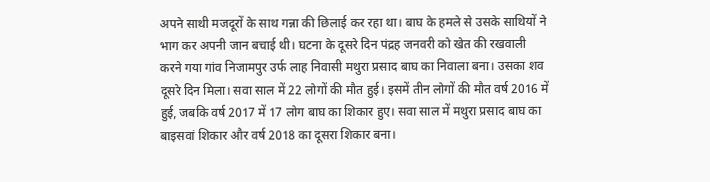अपने साथी मजदूरों के साथ गन्ना की छिलाई कर रहा था। बाघ के हमले से उसके साथियों ने भाग कर अपनी जान बचाई थी। घटना के दूसरे दिन पंद्रह जनवरी को खेत की रखवाली करने गया गांव निजामपुर उर्फ लाह निवासी मथुरा प्रसाद बाघ का निवाला बना। उसका शव दूसरे दिन मिला। सवा साल में 22 लोगों की मौत हुई। इसमें तीन लोगों की मौत वर्ष 2016 में हुई, जबकि वर्ष 2017 में 17 लोग बाघ का शिकार हुए। सवा साल में मथुरा प्रसाद बाघ का बाइसवां शिकार और वर्ष 2018 का दूसरा शिकार बना।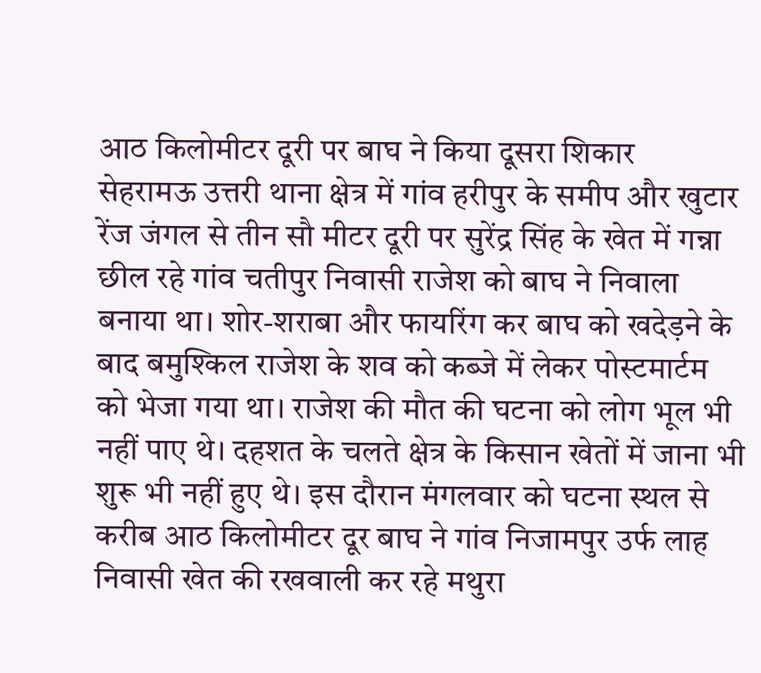आठ किलोमीटर दूरी पर बाघ ने किया दूसरा शिकार
सेहरामऊ उत्तरी थाना क्षेत्र में गांव हरीपुर के समीप और खुटार रेंज जंगल से तीन सौ मीटर दूरी पर सुरेंद्र सिंह के खेत में गन्ना छील रहे गांव चतीपुर निवासी राजेश को बाघ ने निवाला बनाया था। शोर-शराबा और फायरिंग कर बाघ को खदेड़ने के बाद बमुश्किल राजेश के शव को कब्जे में लेकर पोस्टमार्टम को भेजा गया था। राजेश की मौत की घटना को लोग भूल भी नहीं पाए थे। दहशत के चलते क्षेत्र के किसान खेतों में जाना भी शुरू भी नहीं हुए थे। इस दौरान मंगलवार को घटना स्थल से करीब आठ किलोमीटर दूर बाघ ने गांव निजामपुर उर्फ लाह निवासी खेत की रखवाली कर रहे मथुरा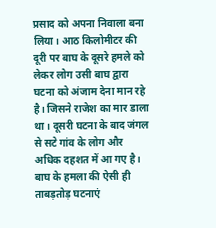प्रसाद को अपना निवाला बना लिया। आठ किलोमीटर की दूरी पर बाघ के दूसरे हमले को लेकर लोग उसी बाघ द्वारा घटना को अंजाम देना मान रहे है। जिसने राजेश का मार डाला था। दूसरी घटना के बाद जंगल से सटे गांव के लोग और अधिक दहशत में आ गए है। बाघ के हमला की ऐसी ही ताबड़तोड़ घटनाएं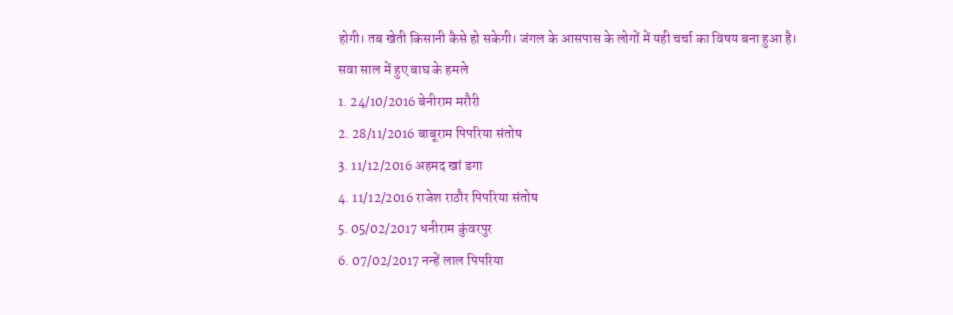होगी। तब खेती किसानी कैसे हो सकेगी। जंगल के आसपास के लोगों में यही चर्चा का विषय बना हुआ है।
सवा साल में हुए बाघ के हमले
1. 24/10/2016 बेनीराम मरौरी
2. 28/11/2016 बाबूराम पिपरिया संतोष
3. 11/12/2016 अहमद खां डगा
4. 11/12/2016 राजेश राठौर पिपरिया संतोष
5. 05/02/2017 धनीराम कुंवरपुर
6. 07/02/2017 नन्हें लाल पिपरिया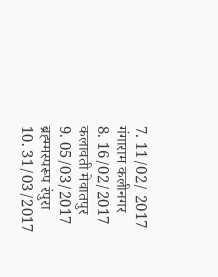7. 11/02/ 2017 गंगाराम कलीनगर
8. 16/02/2017 कलावती मेवातपुर
9. 05/03/2017 ब्रह्म्मस्परूप रंपुरा
10. 31/03/2017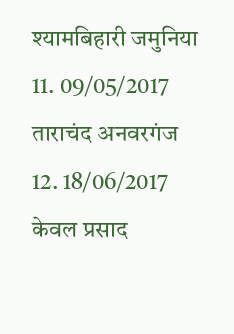श्यामबिहारी जमुनिया
11. 09/05/2017 ताराचंद अनवरगंज
12. 18/06/2017 केवल प्रसाद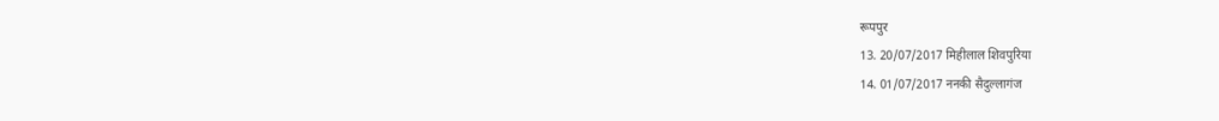रूपपुर
13. 20/07/2017 मिहीलाल शिवपुरिया
14. 01/07/2017 ननकी सैदुल्लागंज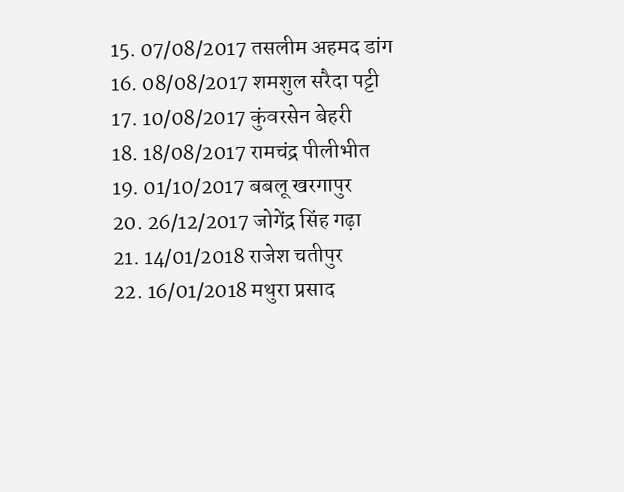15. 07/08/2017 तसलीम अहमद डांग
16. 08/08/2017 शमशुल सरैदा पट्टी
17. 10/08/2017 कुंवरसेन बेहरी
18. 18/08/2017 रामचंद्र पीलीभीत
19. 01/10/2017 बबलू खरगापुर
20. 26/12/2017 जोगेंद्र सिंह गढ़ा
21. 14/01/2018 राजेश चतीपुर
22. 16/01/2018 मथुरा प्रसाद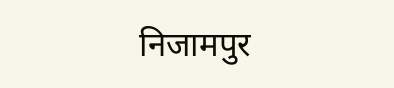निजामपुर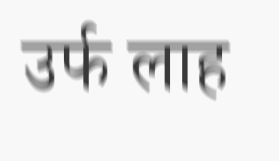उर्फ लाह